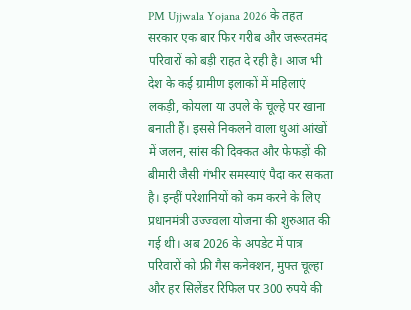PM Ujjwala Yojana 2026 के तहत सरकार एक बार फिर गरीब और जरूरतमंद परिवारों को बड़ी राहत दे रही है। आज भी देश के कई ग्रामीण इलाकों में महिलाएं लकड़ी, कोयला या उपले के चूल्हे पर खाना बनाती हैं। इससे निकलने वाला धुआं आंखों में जलन, सांस की दिक्कत और फेफड़ों की बीमारी जैसी गंभीर समस्याएं पैदा कर सकता है। इन्हीं परेशानियों को कम करने के लिए प्रधानमंत्री उज्ज्वला योजना की शुरुआत की गई थी। अब 2026 के अपडेट में पात्र परिवारों को फ्री गैस कनेक्शन, मुफ्त चूल्हा और हर सिलेंडर रिफिल पर 300 रुपये की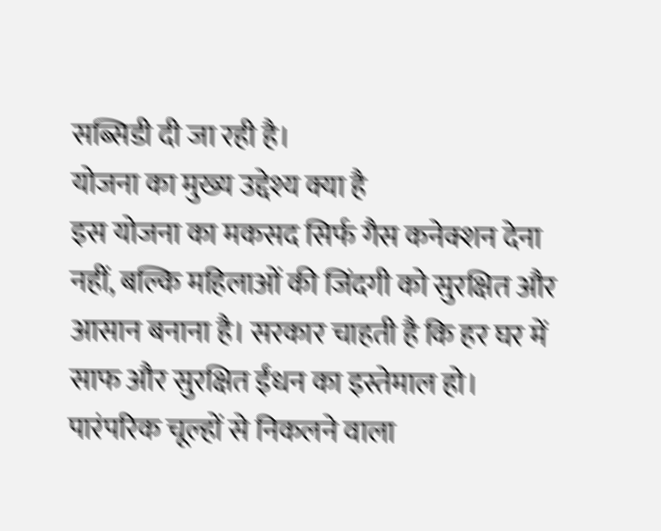सब्सिडी दी जा रही है।
योजना का मुख्य उद्देश्य क्या है
इस योजना का मकसद सिर्फ गैस कनेक्शन देना नहीं, बल्कि महिलाओं की जिंदगी को सुरक्षित और आसान बनाना है। सरकार चाहती है कि हर घर में साफ और सुरक्षित ईंधन का इस्तेमाल हो। पारंपरिक चूल्हों से निकलने वाला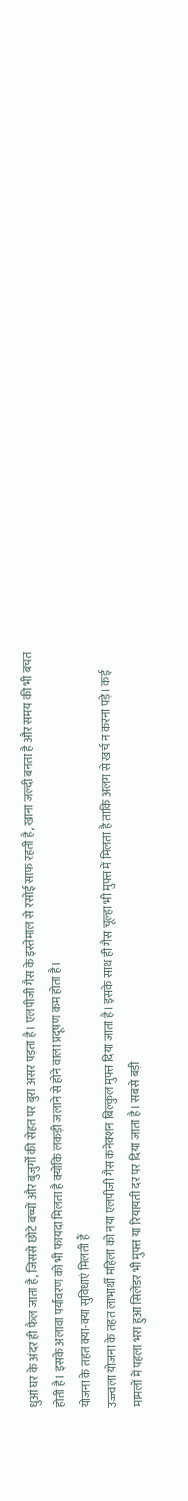धुआं घर के अंदर ही फैल जाता है, जिससे छोटे बच्चों और बुजुर्गों की सेहत पर बुरा असर पड़ता है। एलपीजी गैस के इस्तेमाल से रसोई साफ रहती है, खाना जल्दी बनता है और समय की भी बचत होती है। इसके अलावा पर्यावरण को भी फायदा मिलता है क्योंकि लकड़ी जलाने से होने वाला प्रदूषण कम होता है।
योजना के तहत क्या-क्या सुविधाएं मिलती हैं
उज्ज्वला योजना के तहत लाभार्थी महिला को नया एलपीजी गैस कनेक्शन बिल्कुल मुफ्त दिया जाता है। इसके साथ ही गैस चूल्हा भी मुफ्त में मिलता है ताकि अलग से खर्च न करना पड़े। कई मामलों में पहला भरा हुआ सिलेंडर भी मुफ्त या रियायती दर पर दिया जाता है। सबसे बड़ी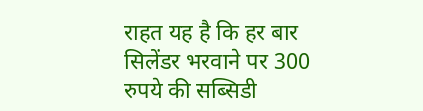राहत यह है कि हर बार सिलेंडर भरवाने पर 300 रुपये की सब्सिडी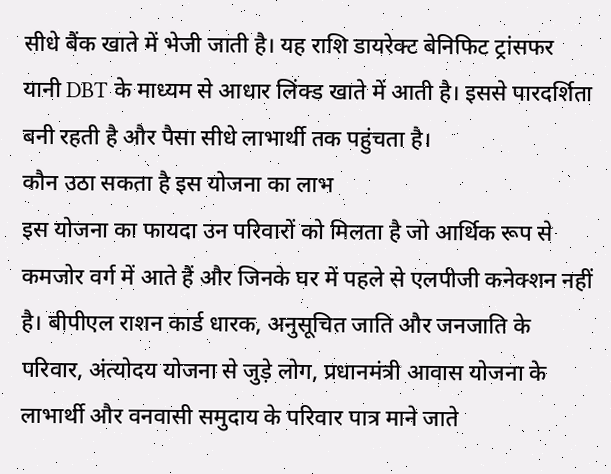सीधे बैंक खाते में भेजी जाती है। यह राशि डायरेक्ट बेनिफिट ट्रांसफर यानी DBT के माध्यम से आधार लिंक्ड खाते में आती है। इससे पारदर्शिता बनी रहती है और पैसा सीधे लाभार्थी तक पहुंचता है।
कौन उठा सकता है इस योजना का लाभ
इस योजना का फायदा उन परिवारों को मिलता है जो आर्थिक रूप से कमजोर वर्ग में आते हैं और जिनके घर में पहले से एलपीजी कनेक्शन नहीं है। बीपीएल राशन कार्ड धारक, अनुसूचित जाति और जनजाति के परिवार, अंत्योदय योजना से जुड़े लोग, प्रधानमंत्री आवास योजना के लाभार्थी और वनवासी समुदाय के परिवार पात्र माने जाते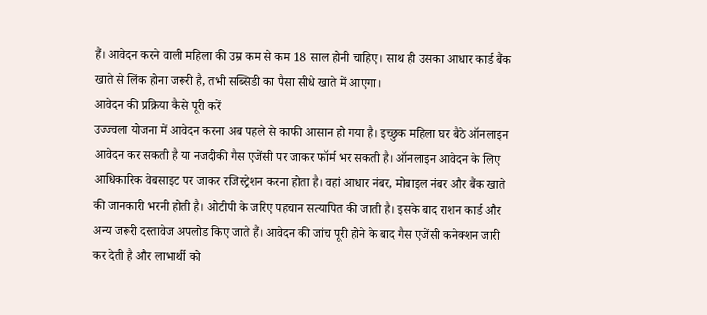हैं। आवेदन करने वाली महिला की उम्र कम से कम 18 साल होनी चाहिए। साथ ही उसका आधार कार्ड बैंक खाते से लिंक होना जरूरी है, तभी सब्सिडी का पैसा सीधे खाते में आएगा।
आवेदन की प्रक्रिया कैसे पूरी करें
उज्ज्वला योजना में आवेदन करना अब पहले से काफी आसान हो गया है। इच्छुक महिला घर बैठे ऑनलाइन आवेदन कर सकती है या नजदीकी गैस एजेंसी पर जाकर फॉर्म भर सकती है। ऑनलाइन आवेदन के लिए आधिकारिक वेबसाइट पर जाकर रजिस्ट्रेशन करना होता है। वहां आधार नंबर, मोबाइल नंबर और बैंक खाते की जानकारी भरनी होती है। ओटीपी के जरिए पहचान सत्यापित की जाती है। इसके बाद राशन कार्ड और अन्य जरूरी दस्तावेज अपलोड किए जाते हैं। आवेदन की जांच पूरी होने के बाद गैस एजेंसी कनेक्शन जारी कर देती है और लाभार्थी को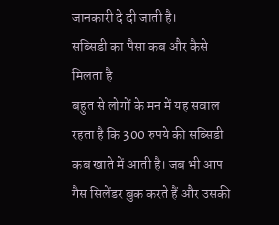जानकारी दे दी जाती है।
सब्सिडी का पैसा कब और कैसे मिलता है
बहुत से लोगों के मन में यह सवाल रहता है कि 300 रुपये की सब्सिडी कब खाते में आती है। जब भी आप गैस सिलेंडर बुक करते हैं और उसकी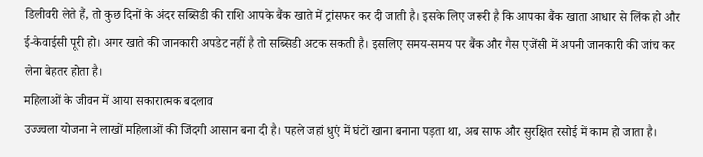डिलीवरी लेते हैं, तो कुछ दिनों के अंदर सब्सिडी की राशि आपके बैंक खाते में ट्रांसफर कर दी जाती है। इसके लिए जरूरी है कि आपका बैंक खाता आधार से लिंक हो और ई-केवाईसी पूरी हो। अगर खाते की जानकारी अपडेट नहीं है तो सब्सिडी अटक सकती है। इसलिए समय-समय पर बैंक और गैस एजेंसी में अपनी जानकारी की जांच कर लेना बेहतर होता है।
महिलाओं के जीवन में आया सकारात्मक बदलाव
उज्ज्वला योजना ने लाखों महिलाओं की जिंदगी आसान बना दी है। पहले जहां धुएं में घंटों खाना बनाना पड़ता था, अब साफ और सुरक्षित रसोई में काम हो जाता है।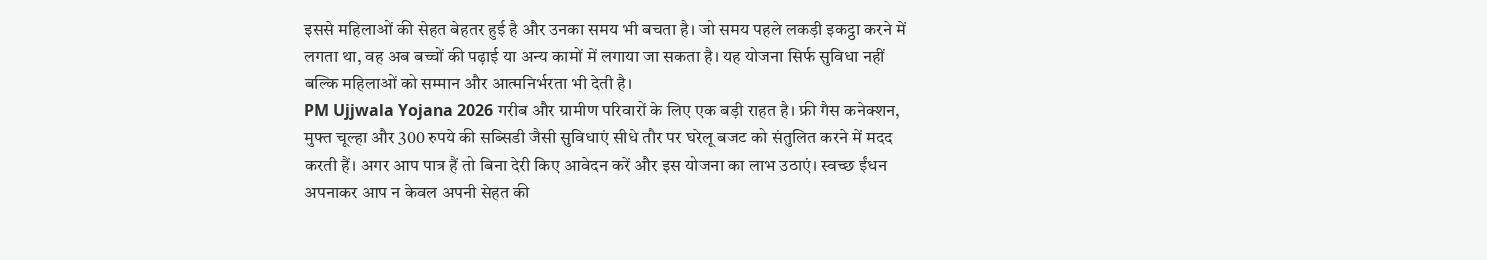इससे महिलाओं की सेहत बेहतर हुई है और उनका समय भी बचता है। जो समय पहले लकड़ी इकट्ठा करने में लगता था, वह अब बच्चों की पढ़ाई या अन्य कामों में लगाया जा सकता है। यह योजना सिर्फ सुविधा नहीं बल्कि महिलाओं को सम्मान और आत्मनिर्भरता भी देती है।
PM Ujjwala Yojana 2026 गरीब और ग्रामीण परिवारों के लिए एक बड़ी राहत है। फ्री गैस कनेक्शन, मुफ्त चूल्हा और 300 रुपये की सब्सिडी जैसी सुविधाएं सीधे तौर पर घरेलू बजट को संतुलित करने में मदद करती हैं। अगर आप पात्र हैं तो बिना देरी किए आवेदन करें और इस योजना का लाभ उठाएं। स्वच्छ ईंधन अपनाकर आप न केवल अपनी सेहत की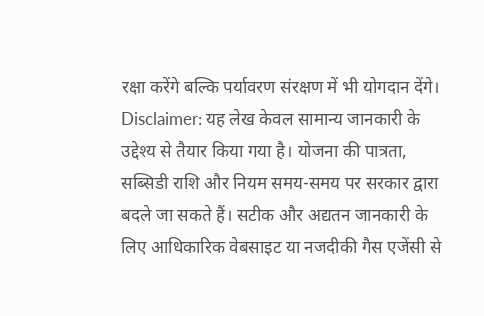रक्षा करेंगे बल्कि पर्यावरण संरक्षण में भी योगदान देंगे।
Disclaimer: यह लेख केवल सामान्य जानकारी के उद्देश्य से तैयार किया गया है। योजना की पात्रता, सब्सिडी राशि और नियम समय-समय पर सरकार द्वारा बदले जा सकते हैं। सटीक और अद्यतन जानकारी के लिए आधिकारिक वेबसाइट या नजदीकी गैस एजेंसी से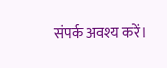संपर्क अवश्य करें।